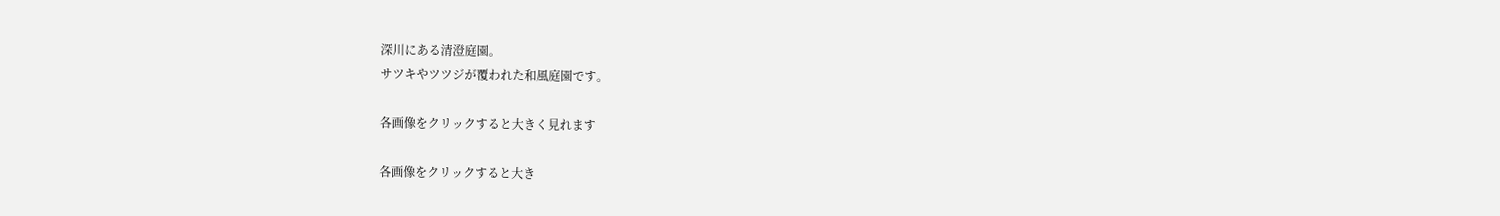深川にある清澄庭園。
サツキやツツジが覆われた和風庭園です。

各画像をクリックすると大きく見れます

各画像をクリックすると大き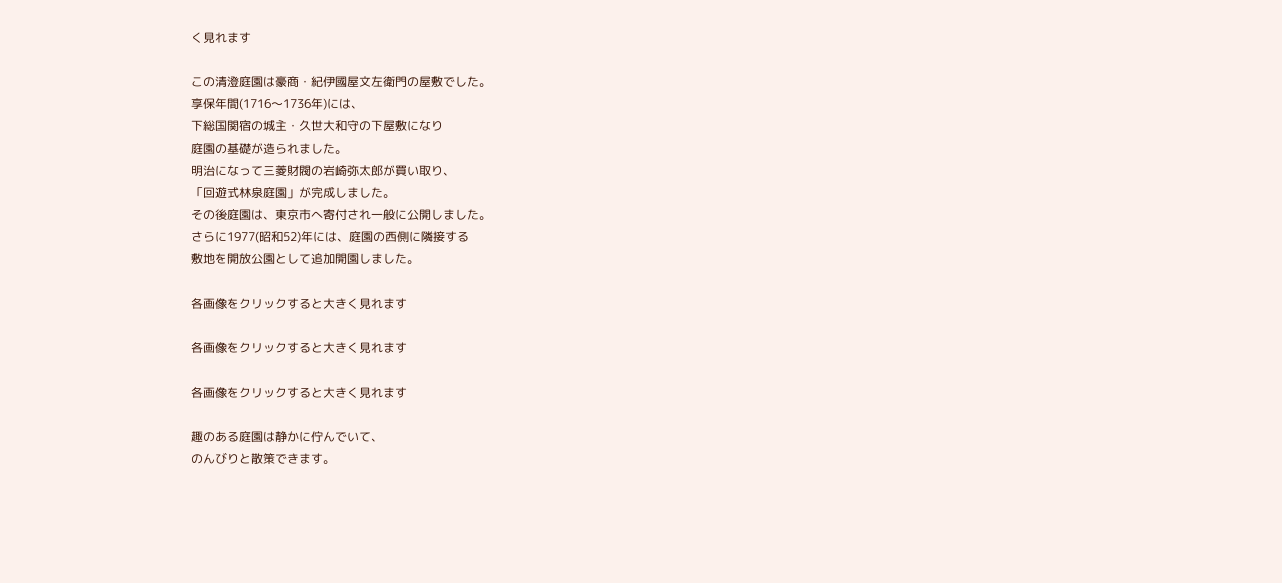く見れます

この清澄庭園は豪商・紀伊國屋文左衛門の屋敷でした。
享保年間(1716〜1736年)には、
下総国関宿の城主・久世大和守の下屋敷になり
庭園の基礎が造られました。
明治になって三菱財閥の岩崎弥太郎が買い取り、
「回遊式林泉庭園」が完成しました。
その後庭園は、東京市へ寄付され一般に公開しました。
さらに1977(昭和52)年には、庭園の西側に隣接する
敷地を開放公園として追加開園しました。

各画像をクリックすると大きく見れます

各画像をクリックすると大きく見れます

各画像をクリックすると大きく見れます

趣のある庭園は静かに佇んでいて、
のんびりと散策できます。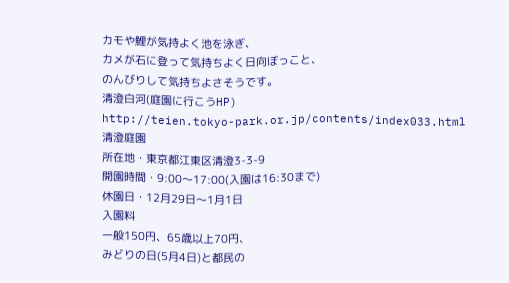カモや鯉が気持よく池を泳ぎ、
カメが石に登って気持ちよく日向ぼっこと、
のんびりして気持ちよさそうです。
清澄白河(庭園に行こうHP)
http://teien.tokyo-park.or.jp/contents/index033.html
清澄庭園
所在地・東京都江東区清澄3-3-9
開園時間・9:00〜17:00(入園は16:30まで)
休園日・12月29日〜1月1日
入園料
一般150円、65歳以上70円、
みどりの日(5月4日)と都民の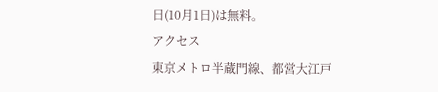日(10月1日)は無料。
アクセス
東京メトロ半蔵門線、都営大江戸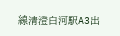線清澄白河駅A3出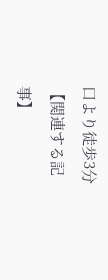口より徒歩3分
【関連する記事】